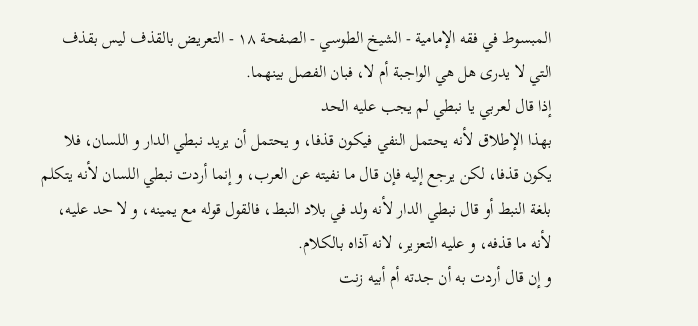المبسوط في فقه الإمامية - الشيخ الطوسي - الصفحة ١٨ - التعريض بالقذف ليس بقذف
التي لا يدرى هل هي الواجبة أم لا، فبان الفصل بينهما.
إذا قال لعربي يا نبطي لم يجب عليه الحد
بهذا الإطلاق لأنه يحتمل النفي فيكون قذفا، و يحتمل أن يريد نبطي الدار و اللسان، فلا يكون قذفا، لكن يرجع إليه فإن قال ما نفيته عن العرب، و إنما أردت نبطي اللسان لأنه يتكلم بلغة النبط أو قال نبطي الدار لأنه ولد في بلاد النبط، فالقول قوله مع يمينه، و لا حد عليه، لأنه ما قذفه، و عليه التعزير، لانه آذاه بالكلام.
و إن قال أردت به أن جدته أم أبيه زنت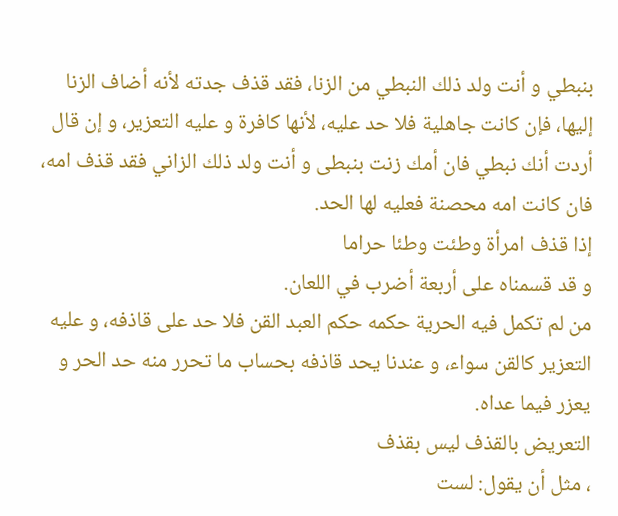بنبطي و أنت ولد ذلك النبطي من الزنا، فقد قذف جدته لأنه أضاف الزنا إليها، فإن كانت جاهلية فلا حد عليه، لأنها كافرة و عليه التعزير، و إن قال أردت أنك نبطي فان أمك زنت بنبطى و أنت ولد ذلك الزاني فقد قذف امه، فان كانت امه محصنة فعليه لها الحد.
إذا قذف امرأة وطئت وطئا حراما
و قد قسمناه على أربعة أضرب في اللعان.
من لم تكمل فيه الحرية حكمه حكم العبد القن فلا حد على قاذفه، و عليه التعزير كالقن سواء، و عندنا يحد قاذفه بحساب ما تحرر منه حد الحر و يعزر فيما عداه.
التعريض بالقذف ليس بقذف
، مثل أن يقول: لست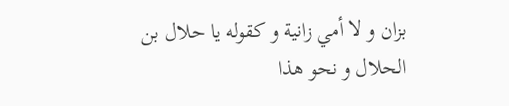بزان و لا أمي زانية و كقوله يا حلال بن الحلال و نحو هذا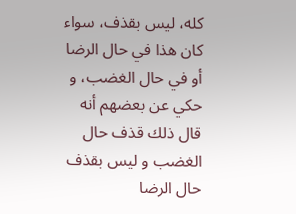كله، ليس بقذف، سواء كان هذا في حال الرضا أو في حال الغضب، و حكي عن بعضهم أنه قال ذلك قذف حال الغضب و ليس بقذف حال الرضا